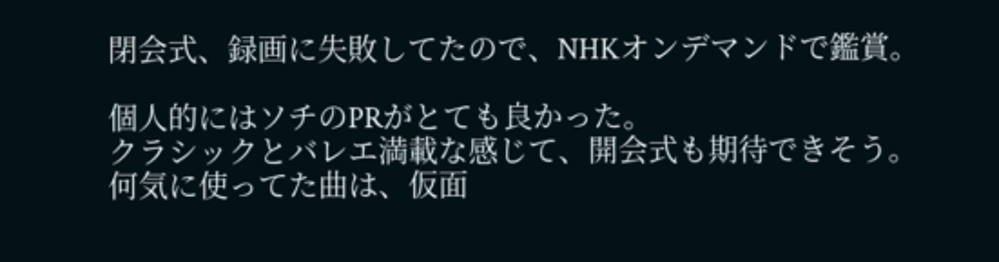閉会式、録画に失敗してたので、NHKオンデマンドで鑑賞。

個人的にはソチのPRがとても良かった。
クラシックとバレエ満載な感じて、開会式も期待できそう。
何気に使ってた曲は、仮面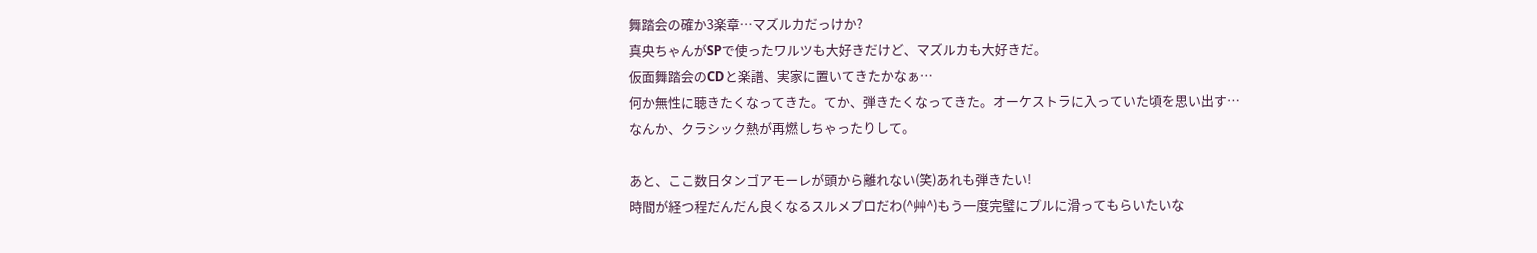舞踏会の確か3楽章…マズルカだっけか?
真央ちゃんがSPで使ったワルツも大好きだけど、マズルカも大好きだ。
仮面舞踏会のCDと楽譜、実家に置いてきたかなぁ…
何か無性に聴きたくなってきた。てか、弾きたくなってきた。オーケストラに入っていた頃を思い出す…
なんか、クラシック熱が再燃しちゃったりして。

あと、ここ数日タンゴアモーレが頭から離れない(笑)あれも弾きたい!
時間が経つ程だんだん良くなるスルメプロだわ(^艸^)もう一度完璧にプルに滑ってもらいたいな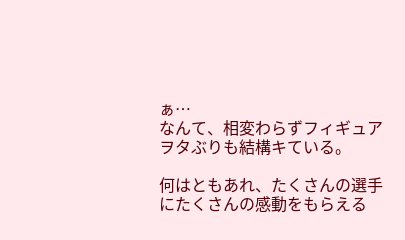ぁ…
なんて、相変わらずフィギュアヲタぶりも結構キている。

何はともあれ、たくさんの選手にたくさんの感動をもらえる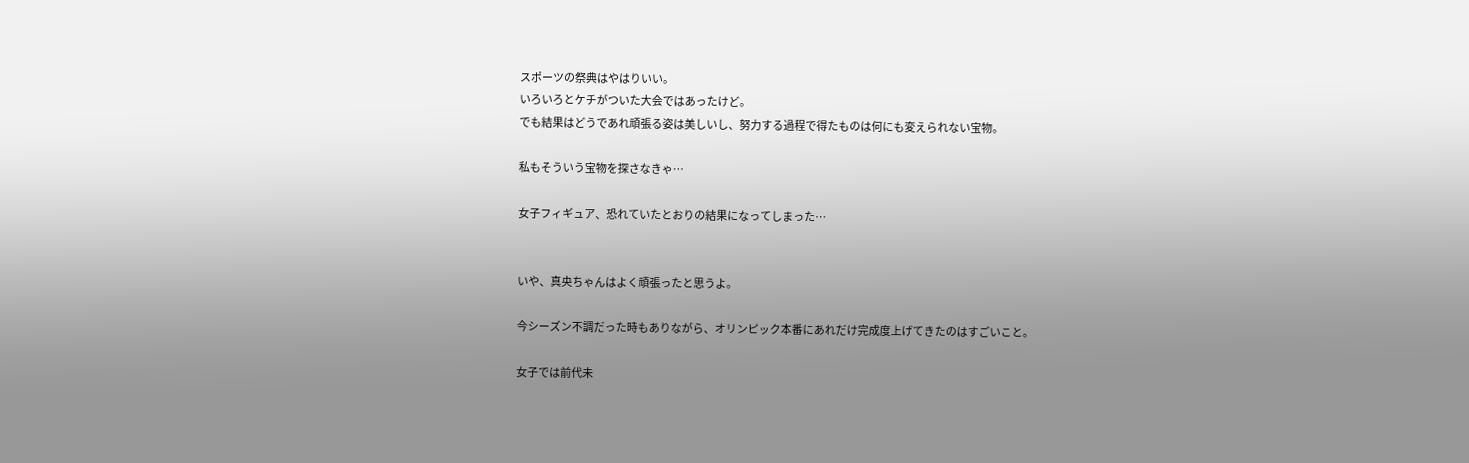スポーツの祭典はやはりいい。
いろいろとケチがついた大会ではあったけど。
でも結果はどうであれ頑張る姿は美しいし、努力する過程で得たものは何にも変えられない宝物。

私もそういう宝物を探さなきゃ…

女子フィギュア、恐れていたとおりの結果になってしまった…


いや、真央ちゃんはよく頑張ったと思うよ。

今シーズン不調だった時もありながら、オリンピック本番にあれだけ完成度上げてきたのはすごいこと。

女子では前代未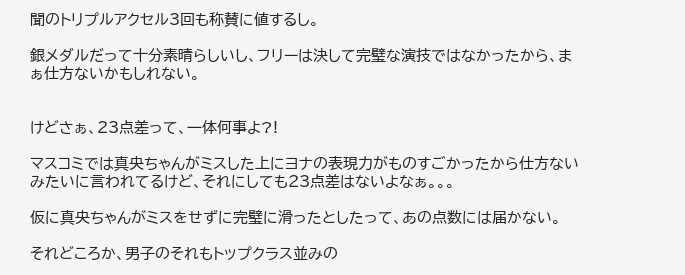聞のトリプルアクセル3回も称賛に値するし。

銀メダルだって十分素晴らしいし、フリーは決して完璧な演技ではなかったから、まぁ仕方ないかもしれない。


けどさぁ、23点差って、一体何事よ?!

マスコミでは真央ちゃんがミスした上にヨナの表現力がものすごかったから仕方ないみたいに言われてるけど、それにしても23点差はないよなぁ。。。

仮に真央ちゃんがミスをせずに完璧に滑ったとしたって、あの点数には届かない。

それどころか、男子のそれもトップクラス並みの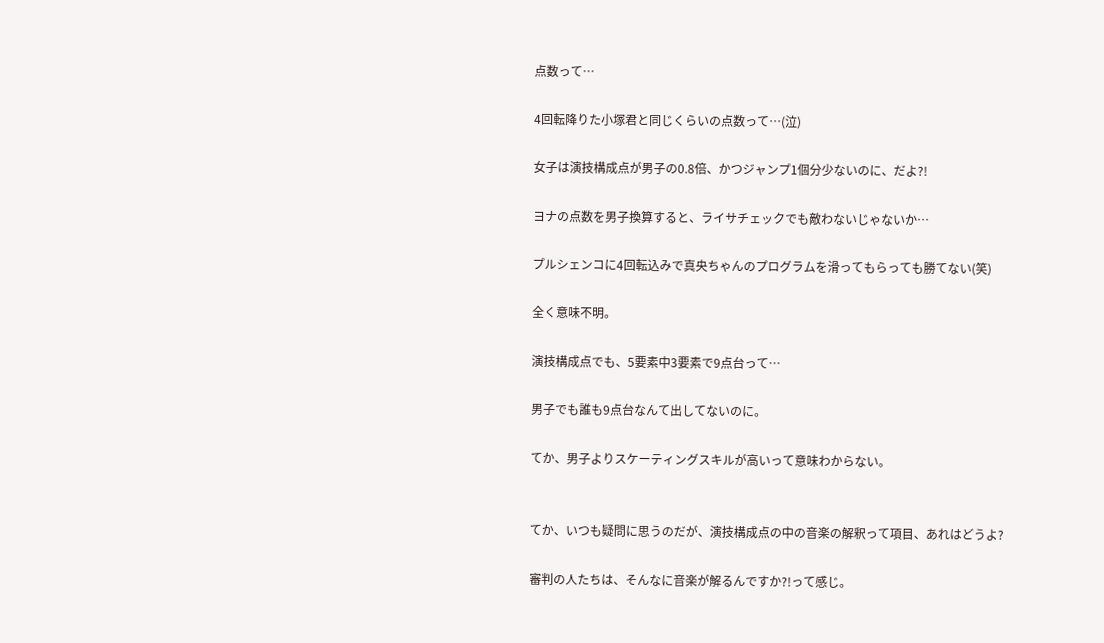点数って…

4回転降りた小塚君と同じくらいの点数って…(泣)

女子は演技構成点が男子の0.8倍、かつジャンプ1個分少ないのに、だよ?!

ヨナの点数を男子換算すると、ライサチェックでも敵わないじゃないか…

プルシェンコに4回転込みで真央ちゃんのプログラムを滑ってもらっても勝てない(笑)

全く意味不明。

演技構成点でも、5要素中3要素で9点台って…

男子でも誰も9点台なんて出してないのに。

てか、男子よりスケーティングスキルが高いって意味わからない。


てか、いつも疑問に思うのだが、演技構成点の中の音楽の解釈って項目、あれはどうよ?

審判の人たちは、そんなに音楽が解るんですか?!って感じ。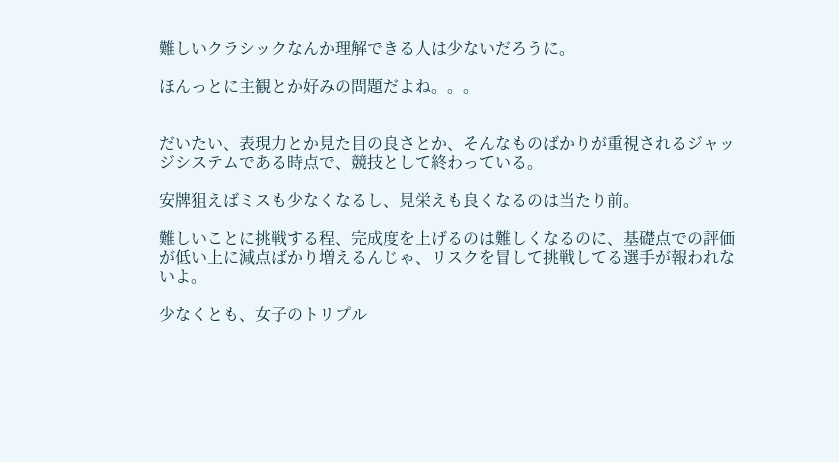難しいクラシックなんか理解できる人は少ないだろうに。

ほんっとに主観とか好みの問題だよね。。。


だいたい、表現力とか見た目の良さとか、そんなものばかりが重視されるジャッジシステムである時点で、競技として終わっている。

安牌狙えばミスも少なくなるし、見栄えも良くなるのは当たり前。

難しいことに挑戦する程、完成度を上げるのは難しくなるのに、基礎点での評価が低い上に減点ばかり増えるんじゃ、リスクを冒して挑戦してる選手が報われないよ。

少なくとも、女子のトリプル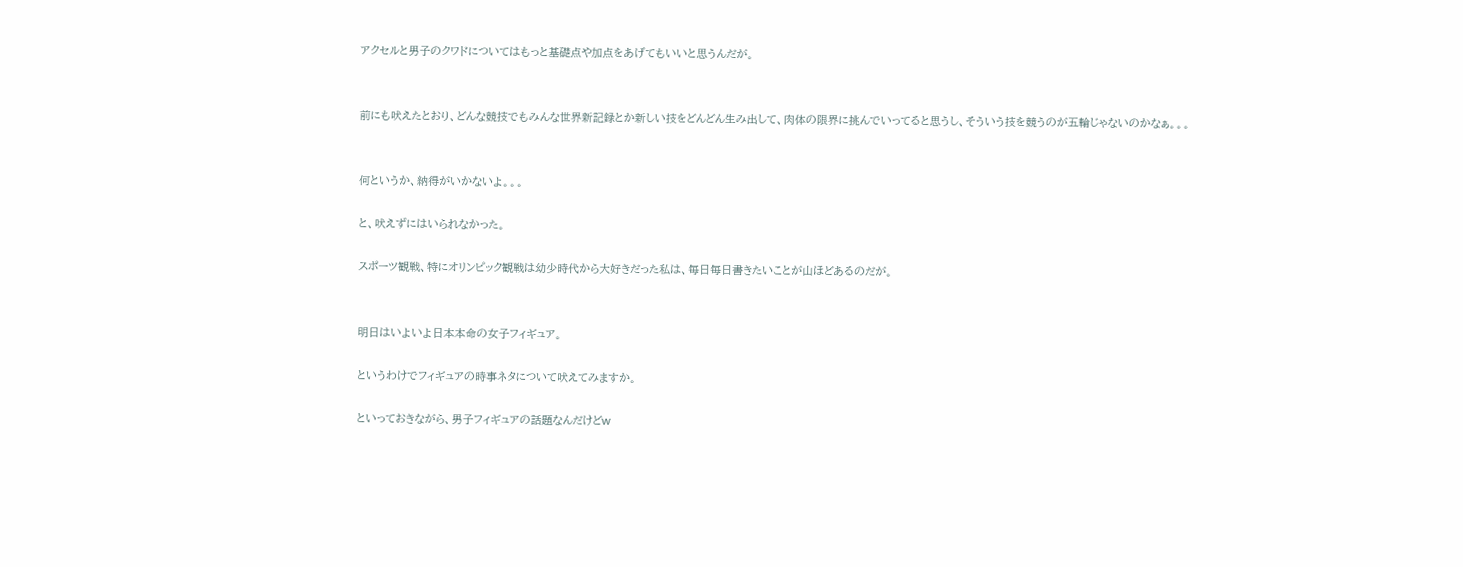アクセルと男子のクワドについてはもっと基礎点や加点をあげてもいいと思うんだが。


前にも吠えたとおり、どんな競技でもみんな世界新記録とか新しい技をどんどん生み出して、肉体の限界に挑んでいってると思うし、そういう技を競うのが五輪じゃないのかなぁ。。。


何というか、納得がいかないよ。。。

と、吠えずにはいられなかった。

スポーツ観戦、特にオリンピック観戦は幼少時代から大好きだった私は、毎日毎日書きたいことが山ほどあるのだが。


明日はいよいよ日本本命の女子フィギュア。

というわけでフィギュアの時事ネタについて吠えてみますか。

といっておきながら、男子フィギュアの話題なんだけどw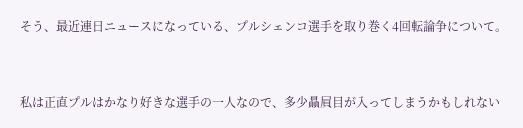そう、最近連日ニュースになっている、プルシェンコ選手を取り巻く4回転論争について。


私は正直プルはかなり好きな選手の一人なので、多少贔屓目が入ってしまうかもしれない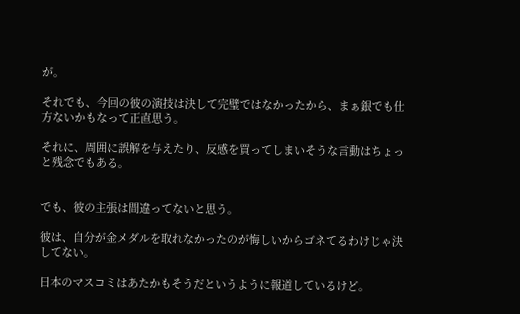が。

それでも、今回の彼の演技は決して完璧ではなかったから、まぁ銀でも仕方ないかもなって正直思う。

それに、周囲に誤解を与えたり、反感を買ってしまいそうな言動はちょっと残念でもある。


でも、彼の主張は間違ってないと思う。

彼は、自分が金メダルを取れなかったのが悔しいからゴネてるわけじゃ決してない。

日本のマスコミはあたかもそうだというように報道しているけど。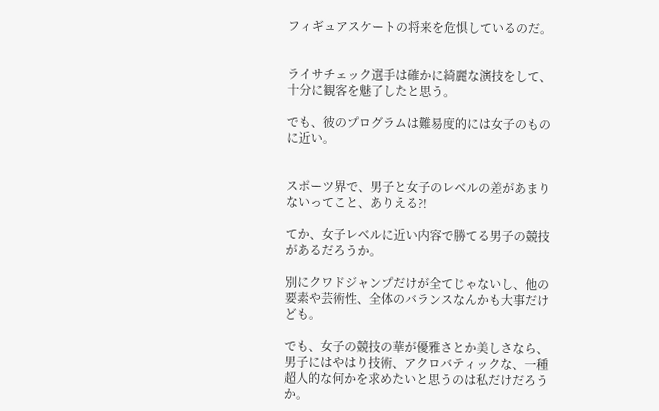フィギュアスケートの将来を危惧しているのだ。


ライサチェック選手は確かに綺麗な演技をして、十分に観客を魅了したと思う。

でも、彼のプログラムは難易度的には女子のものに近い。


スポーツ界で、男子と女子のレベルの差があまりないってこと、ありえる?!

てか、女子レベルに近い内容で勝てる男子の競技があるだろうか。

別にクワドジャンプだけが全てじゃないし、他の要素や芸術性、全体のバランスなんかも大事だけども。

でも、女子の競技の華が優雅さとか美しさなら、男子にはやはり技術、アクロバティックな、一種超人的な何かを求めたいと思うのは私だけだろうか。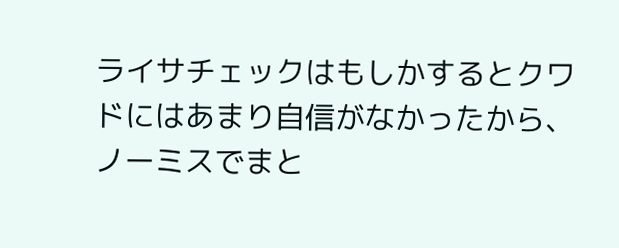ライサチェックはもしかするとクワドにはあまり自信がなかったから、ノーミスでまと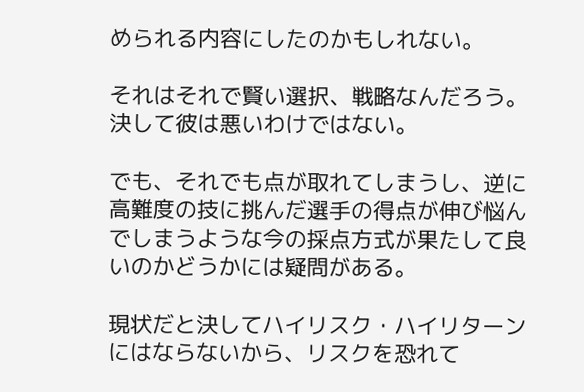められる内容にしたのかもしれない。

それはそれで賢い選択、戦略なんだろう。決して彼は悪いわけではない。

でも、それでも点が取れてしまうし、逆に高難度の技に挑んだ選手の得点が伸び悩んでしまうような今の採点方式が果たして良いのかどうかには疑問がある。

現状だと決してハイリスク・ハイリターンにはならないから、リスクを恐れて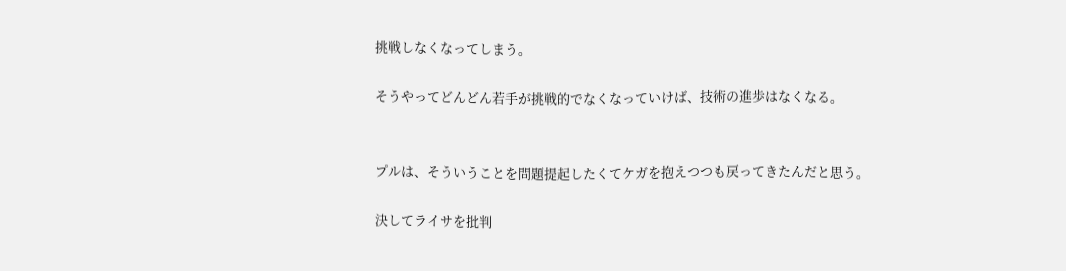挑戦しなくなってしまう。

そうやってどんどん若手が挑戦的でなくなっていけば、技術の進歩はなくなる。


プルは、そういうことを問題提起したくてケガを抱えつつも戻ってきたんだと思う。

決してライサを批判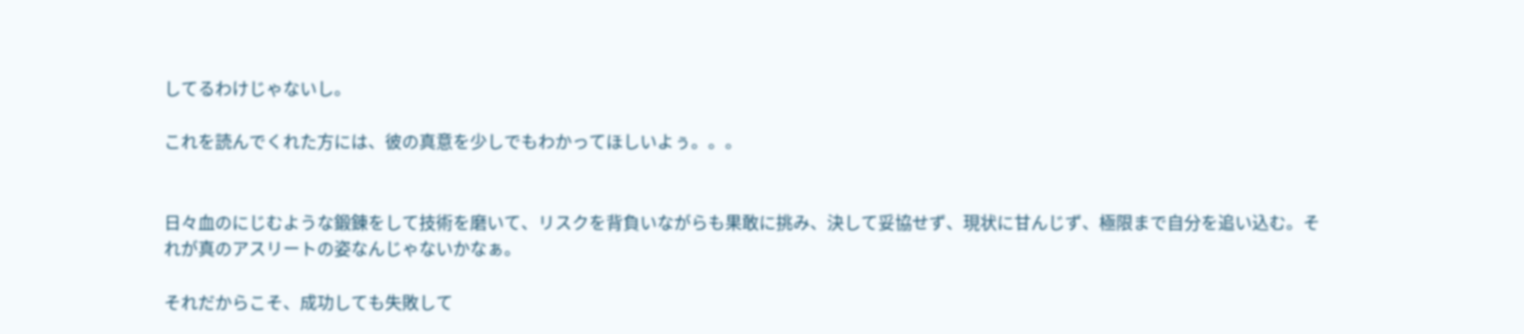してるわけじゃないし。

これを読んでくれた方には、彼の真意を少しでもわかってほしいよぅ。。。


日々血のにじむような鍛錬をして技術を磨いて、リスクを背負いながらも果敢に挑み、決して妥協せず、現状に甘んじず、極限まで自分を追い込む。それが真のアスリートの姿なんじゃないかなぁ。

それだからこそ、成功しても失敗して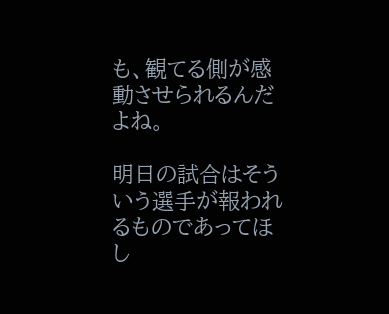も、観てる側が感動させられるんだよね。

明日の試合はそういう選手が報われるものであってほし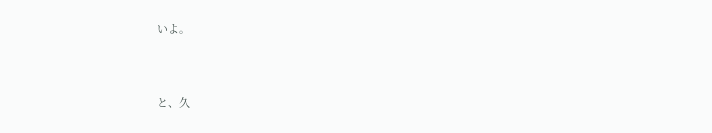いよ。


と、久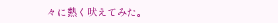々に熱く吠えてみた。